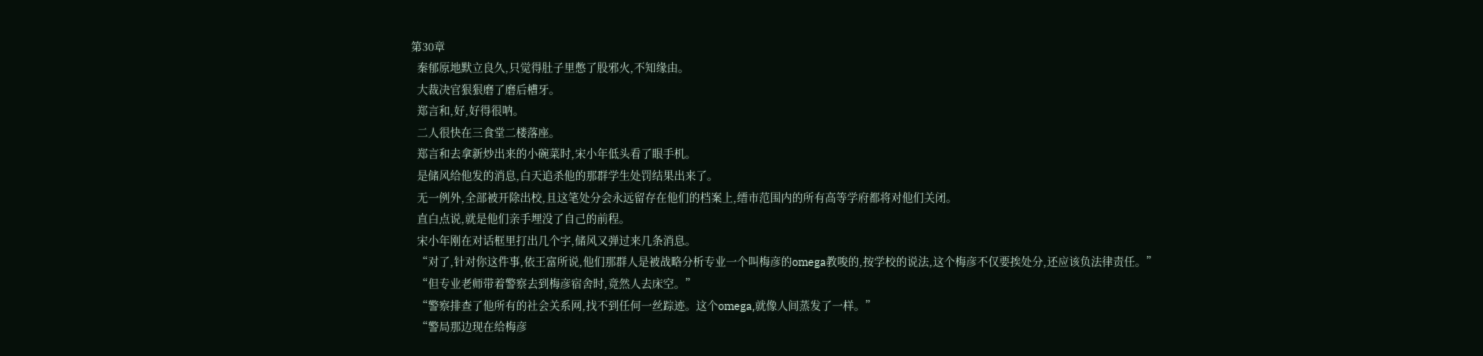第30章
  秦郁原地默立良久,只觉得肚子里憋了股邪火,不知缘由。
  大裁决官狠狠磨了磨后槽牙。
  郑言和,好,好得很呐。
  二人很快在三食堂二楼落座。
  郑言和去拿新炒出来的小碗菜时,宋小年低头看了眼手机。
  是储风给他发的消息,白天追杀他的那群学生处罚结果出来了。
  无一例外,全部被开除出校,且这笔处分会永远留存在他们的档案上,缙市范围内的所有高等学府都将对他们关闭。
  直白点说,就是他们亲手埋没了自己的前程。
  宋小年刚在对话框里打出几个字,储风又弹过来几条消息。
  “对了,针对你这件事,依王富所说,他们那群人是被战略分析专业一个叫梅彦的omega教唆的,按学校的说法,这个梅彦不仅要挨处分,还应该负法律责任。”
  “但专业老师带着警察去到梅彦宿舍时,竟然人去床空。”
  “警察排查了他所有的社会关系网,找不到任何一丝踪迹。这个omega,就像人间蒸发了一样。”
  “警局那边现在给梅彦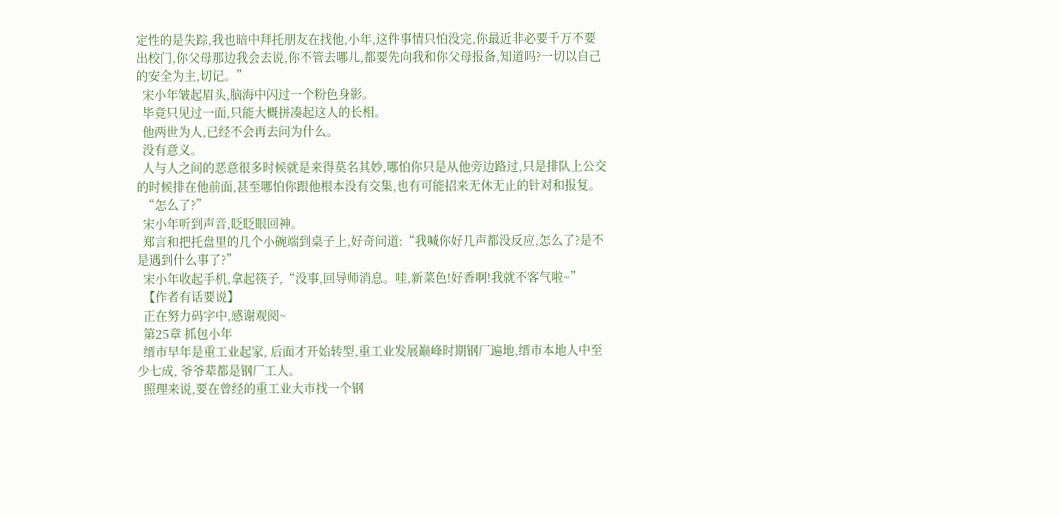定性的是失踪,我也暗中拜托朋友在找他,小年,这件事情只怕没完,你最近非必要千万不要出校门,你父母那边我会去说,你不管去哪儿,都要先向我和你父母报备,知道吗?一切以自己的安全为主,切记。”
  宋小年皱起眉头,脑海中闪过一个粉色身影。
  毕竟只见过一面,只能大概拼凑起这人的长相。
  他两世为人,已经不会再去问为什么。
  没有意义。
  人与人之间的恶意很多时候就是来得莫名其妙,哪怕你只是从他旁边路过,只是排队上公交的时候排在他前面,甚至哪怕你跟他根本没有交集,也有可能招来无休无止的针对和报复。
  “怎么了?”
  宋小年听到声音,眨眨眼回神。
  郑言和把托盘里的几个小碗端到桌子上,好奇问道:“我喊你好几声都没反应,怎么了?是不是遇到什么事了?”
  宋小年收起手机,拿起筷子,“没事,回导师消息。哇,新菜色!好香啊!我就不客气啦~”
  【作者有话要说】
  正在努力码字中,感谢观阅~
  第25章 抓包小年
  缙市早年是重工业起家, 后面才开始转型,重工业发展巅峰时期钢厂遍地,缙市本地人中至少七成, 爷爷辈都是钢厂工人。
  照理来说,要在曾经的重工业大市找一个钢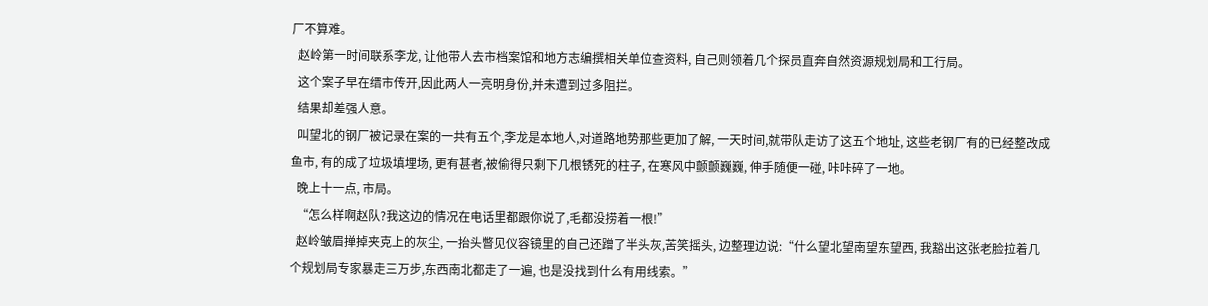厂不算难。
  赵岭第一时间联系李龙, 让他带人去市档案馆和地方志编撰相关单位查资料, 自己则领着几个探员直奔自然资源规划局和工行局。
  这个案子早在缙市传开,因此两人一亮明身份,并未遭到过多阻拦。
  结果却差强人意。
  叫望北的钢厂被记录在案的一共有五个,李龙是本地人,对道路地势那些更加了解, 一天时间,就带队走访了这五个地址, 这些老钢厂有的已经整改成鱼市, 有的成了垃圾填埋场, 更有甚者,被偷得只剩下几根锈死的柱子, 在寒风中颤颤巍巍, 伸手随便一碰, 咔咔碎了一地。
  晚上十一点, 市局。
  “怎么样啊赵队?我这边的情况在电话里都跟你说了,毛都没捞着一根!”
  赵岭皱眉掸掉夹克上的灰尘, 一抬头瞥见仪容镜里的自己还蹭了半头灰,苦笑摇头, 边整理边说:“什么望北望南望东望西, 我豁出这张老脸拉着几个规划局专家暴走三万步,东西南北都走了一遍, 也是没找到什么有用线索。”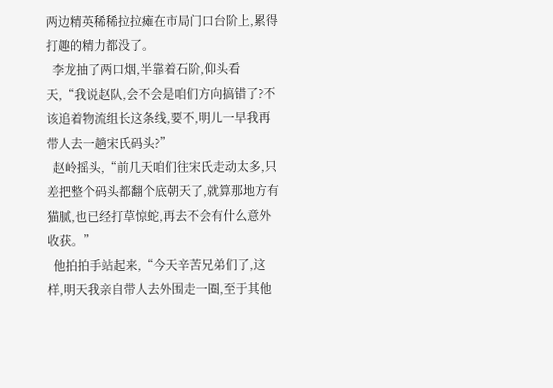两边精英稀稀拉拉瘫在市局门口台阶上,累得打趣的精力都没了。
  李龙抽了两口烟,半靠着石阶,仰头看天,“我说赵队,会不会是咱们方向搞错了?不该追着物流组长这条线,要不,明儿一早我再带人去一趟宋氏码头?”
  赵岭摇头,“前几天咱们往宋氏走动太多,只差把整个码头都翻个底朝天了,就算那地方有猫腻,也已经打草惊蛇,再去不会有什么意外收获。”
  他拍拍手站起来,“今天辛苦兄弟们了,这样,明天我亲自带人去外围走一圈,至于其他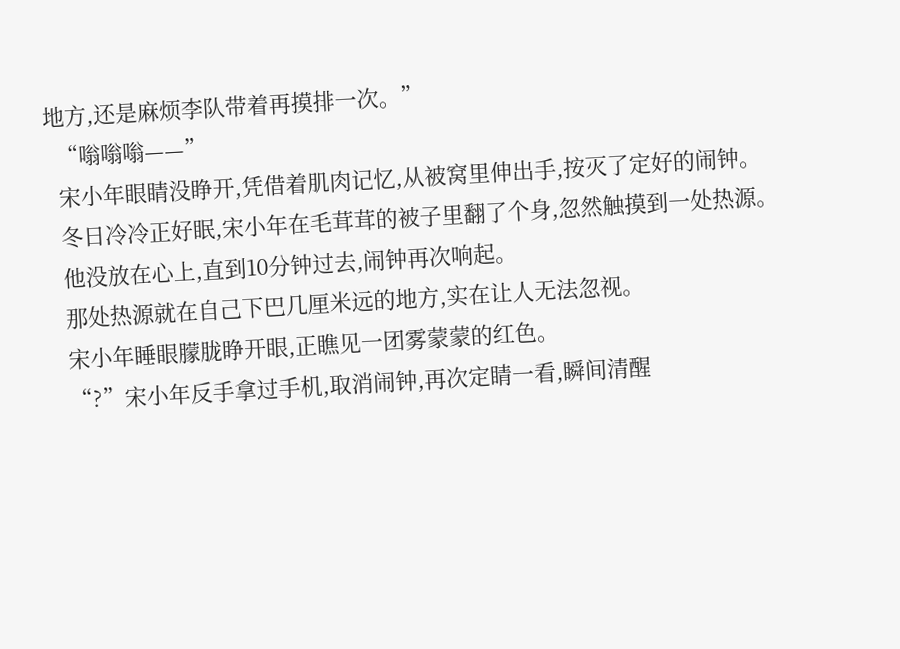地方,还是麻烦李队带着再摸排一次。”
  “嗡嗡嗡——”
  宋小年眼睛没睁开,凭借着肌肉记忆,从被窝里伸出手,按灭了定好的闹钟。
  冬日冷冷正好眠,宋小年在毛茸茸的被子里翻了个身,忽然触摸到一处热源。
  他没放在心上,直到10分钟过去,闹钟再次响起。
  那处热源就在自己下巴几厘米远的地方,实在让人无法忽视。
  宋小年睡眼朦胧睁开眼,正瞧见一团雾蒙蒙的红色。
  “?”宋小年反手拿过手机,取消闹钟,再次定睛一看,瞬间清醒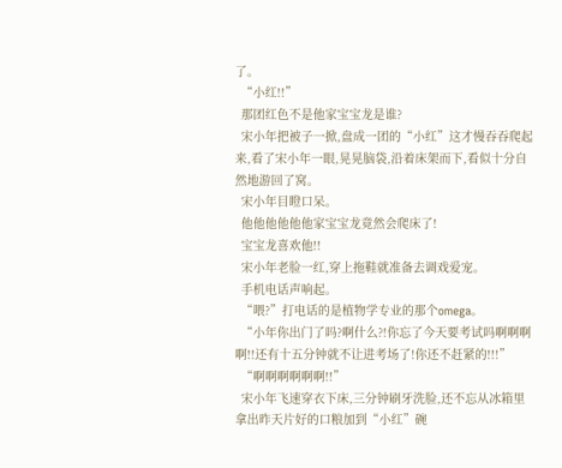了。
  “小红!!”
  那团红色不是他家宝宝龙是谁?
  宋小年把被子一掀,盘成一团的“小红”这才慢吞吞爬起来,看了宋小年一眼,晃晃脑袋,沿着床架而下,看似十分自然地游回了窝。
  宋小年目瞪口呆。
  他他他他他他家宝宝龙竟然会爬床了!
  宝宝龙喜欢他!!
  宋小年老脸一红,穿上拖鞋就准备去调戏爱宠。
  手机电话声响起。
  “喂?”打电话的是植物学专业的那个omega。
  “小年你出门了吗?啊什么?!你忘了今天要考试吗啊啊啊啊!!还有十五分钟就不让进考场了!你还不赶紧的!!!”
  “啊啊啊啊啊啊!!”
  宋小年飞速穿衣下床,三分钟刷牙洗脸,还不忘从冰箱里拿出昨天片好的口粮加到“小红”碗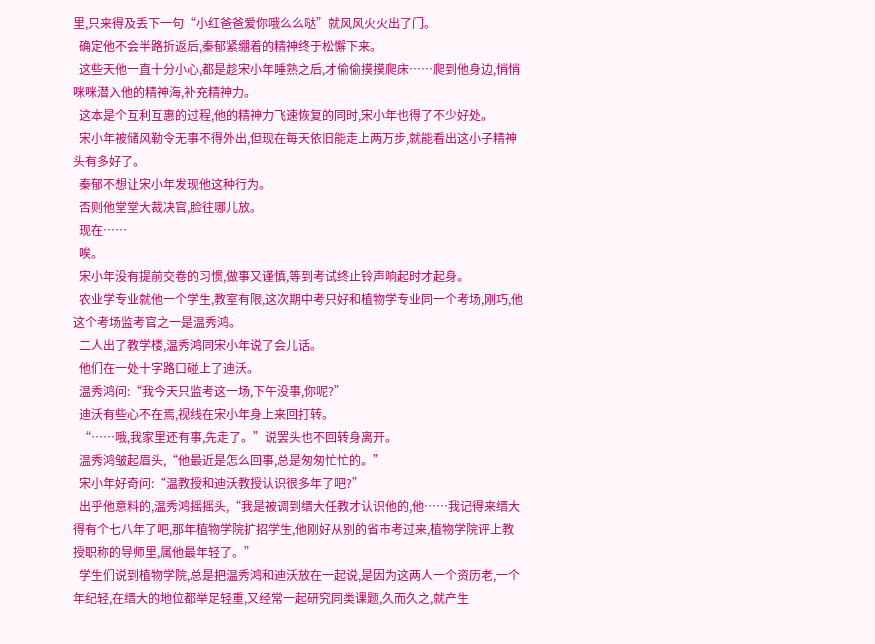里,只来得及丢下一句“小红爸爸爱你哦么么哒”就风风火火出了门。
  确定他不会半路折返后,秦郁紧绷着的精神终于松懈下来。
  这些天他一直十分小心,都是趁宋小年睡熟之后,才偷偷摸摸爬床……爬到他身边,悄悄咪咪潜入他的精神海,补充精神力。
  这本是个互利互惠的过程,他的精神力飞速恢复的同时,宋小年也得了不少好处。
  宋小年被储风勒令无事不得外出,但现在每天依旧能走上两万步,就能看出这小子精神头有多好了。
  秦郁不想让宋小年发现他这种行为。
  否则他堂堂大裁决官,脸往哪儿放。
  现在……
  唉。
  宋小年没有提前交卷的习惯,做事又谨慎,等到考试终止铃声响起时才起身。
  农业学专业就他一个学生,教室有限,这次期中考只好和植物学专业同一个考场,刚巧,他这个考场监考官之一是温秀鸿。
  二人出了教学楼,温秀鸿同宋小年说了会儿话。
  他们在一处十字路口碰上了迪沃。
  温秀鸿问:“我今天只监考这一场,下午没事,你呢?”
  迪沃有些心不在焉,视线在宋小年身上来回打转。
  “……哦,我家里还有事,先走了。”说罢头也不回转身离开。
  温秀鸿皱起眉头,“他最近是怎么回事,总是匆匆忙忙的。”
  宋小年好奇问:“温教授和迪沃教授认识很多年了吧?”
  出乎他意料的,温秀鸿摇摇头,“我是被调到缙大任教才认识他的,他……我记得来缙大得有个七八年了吧,那年植物学院扩招学生,他刚好从别的省市考过来,植物学院评上教授职称的导师里,属他最年轻了。”
  学生们说到植物学院,总是把温秀鸿和迪沃放在一起说,是因为这两人一个资历老,一个年纪轻,在缙大的地位都举足轻重,又经常一起研究同类课题,久而久之,就产生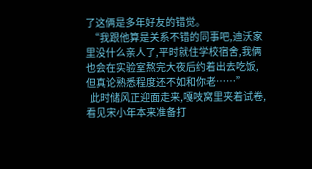了这俩是多年好友的错觉。
  “我跟他算是关系不错的同事吧,迪沃家里没什么亲人了,平时就住学校宿舍,我俩也会在实验室熬完大夜后约着出去吃饭,但真论熟悉程度还不如和你老……”
  此时储风正迎面走来,嘎吱窝里夹着试卷,看见宋小年本来准备打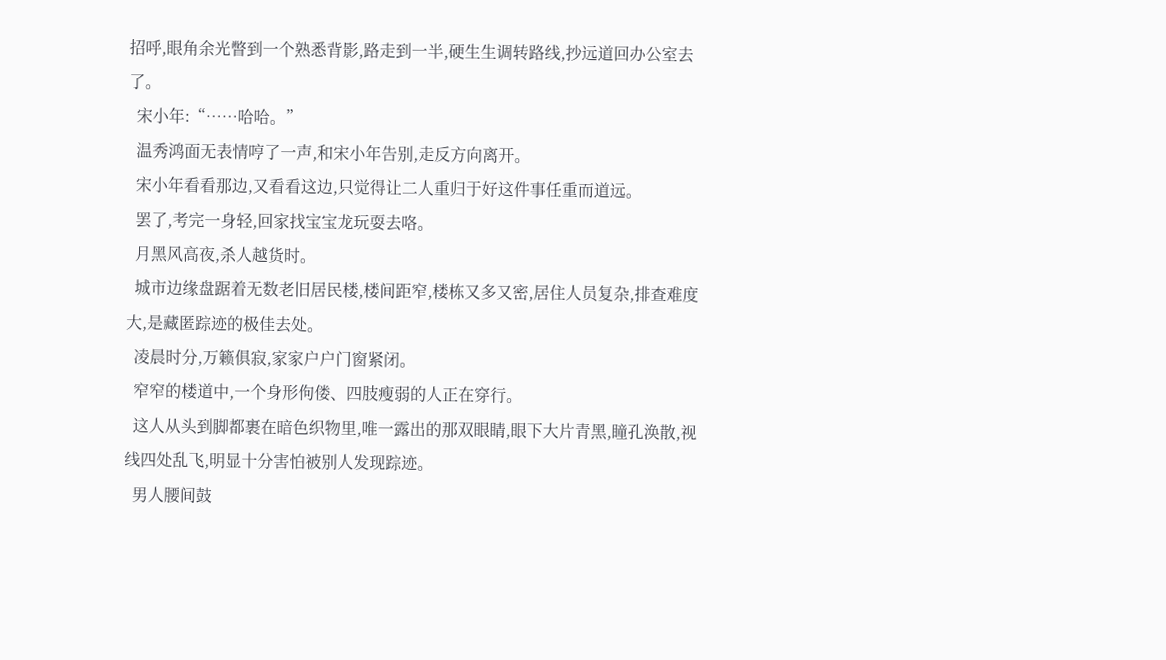招呼,眼角余光瞥到一个熟悉背影,路走到一半,硬生生调转路线,抄远道回办公室去了。
  宋小年:“……哈哈。”
  温秀鸿面无表情哼了一声,和宋小年告别,走反方向离开。
  宋小年看看那边,又看看这边,只觉得让二人重归于好这件事任重而道远。
  罢了,考完一身轻,回家找宝宝龙玩耍去咯。
  月黑风高夜,杀人越货时。
  城市边缘盘踞着无数老旧居民楼,楼间距窄,楼栋又多又密,居住人员复杂,排查难度大,是藏匿踪迹的极佳去处。
  凌晨时分,万籁俱寂,家家户户门窗紧闭。
  窄窄的楼道中,一个身形佝偻、四肢瘦弱的人正在穿行。
  这人从头到脚都裹在暗色织物里,唯一露出的那双眼睛,眼下大片青黑,瞳孔涣散,视线四处乱飞,明显十分害怕被别人发现踪迹。
  男人腰间鼓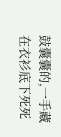鼓囊囊的,一手藏在衣衫底下死死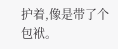护着,像是带了个包袱。